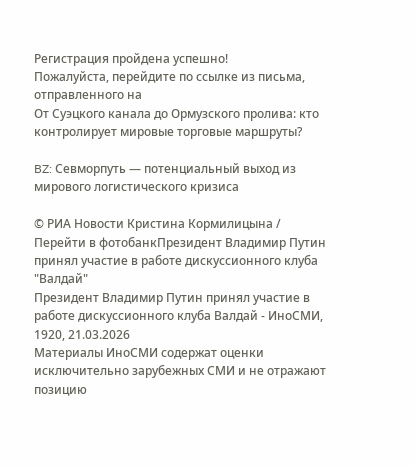Регистрация пройдена успешно!
Пожалуйста, перейдите по ссылке из письма, отправленного на
От Суэцкого канала до Ормузского пролива: кто контролирует мировые торговые маршруты?

BZ: Севморпуть — потенциальный выход из мирового логистического кризиса

© РИА Новости Кристина Кормилицына / Перейти в фотобанкПрезидент Владимир Путин принял участие в работе дискуссионного клуба "Валдай"
Президент Владимир Путин принял участие в работе дискуссионного клуба Валдай - ИноСМИ, 1920, 21.03.2026
Материалы ИноСМИ содержат оценки исключительно зарубежных СМИ и не отражают позицию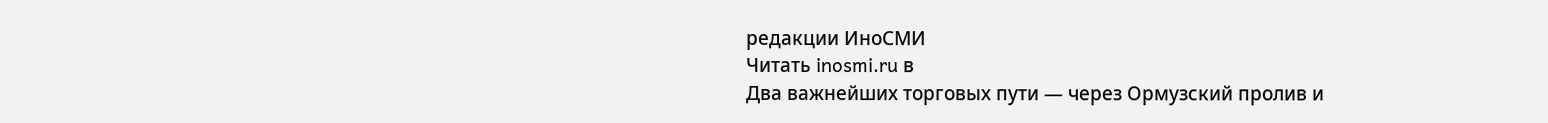редакции ИноСМИ
Читать inosmi.ru в
Два важнейших торговых пути — через Ормузский пролив и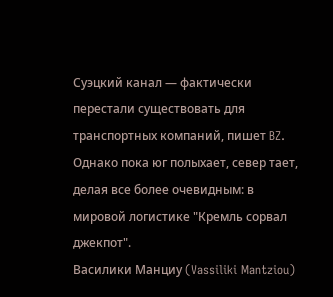Суэцкий канал — фактически перестали существовать для транспортных компаний, пишет BZ. Однако пока юг полыхает, север тает, делая все более очевидным: в мировой логистике "Кремль сорвал джекпот".
Василики Манциу (Vassiliki Mantziou)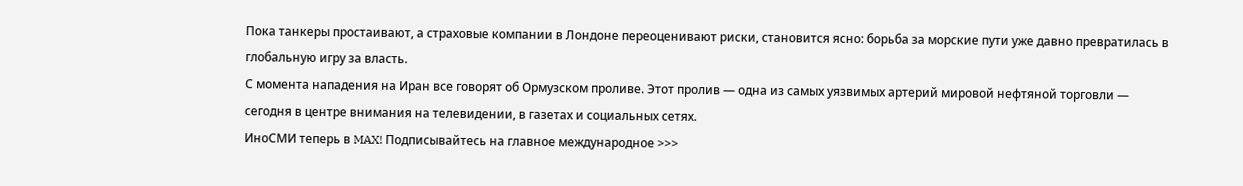Пока танкеры простаивают, а страховые компании в Лондоне переоценивают риски, становится ясно: борьба за морские пути уже давно превратилась в глобальную игру за власть.
С момента нападения на Иран все говорят об Ормузском проливе. Этот пролив — одна из самых уязвимых артерий мировой нефтяной торговли — сегодня в центре внимания на телевидении, в газетах и социальных сетях.
ИноСМИ теперь в MAX! Подписывайтесь на главное международное >>>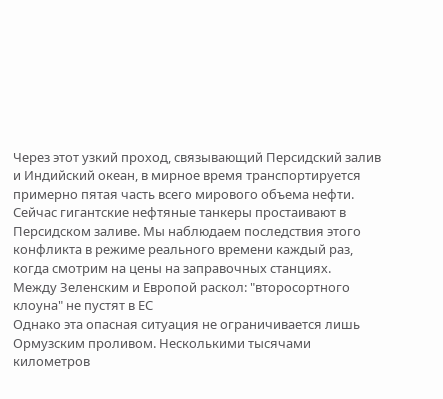Через этот узкий проход, связывающий Персидский залив и Индийский океан, в мирное время транспортируется примерно пятая часть всего мирового объема нефти. Сейчас гигантские нефтяные танкеры простаивают в Персидском заливе. Мы наблюдаем последствия этого конфликта в режиме реального времени каждый раз, когда смотрим на цены на заправочных станциях.
Между Зеленским и Европой раскол: "второсортного клоуна" не пустят в ЕС
Однако эта опасная ситуация не ограничивается лишь Ормузским проливом. Несколькими тысячами километров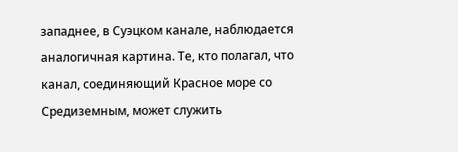западнее, в Суэцком канале, наблюдается аналогичная картина. Те, кто полагал, что канал, соединяющий Красное море со Средиземным, может служить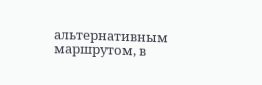альтернативным маршрутом, в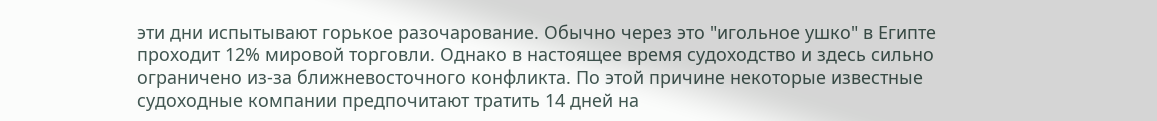эти дни испытывают горькое разочарование. Обычно через это "игольное ушко" в Египте проходит 12% мировой торговли. Однако в настоящее время судоходство и здесь сильно ограничено из-за ближневосточного конфликта. По этой причине некоторые известные судоходные компании предпочитают тратить 14 дней на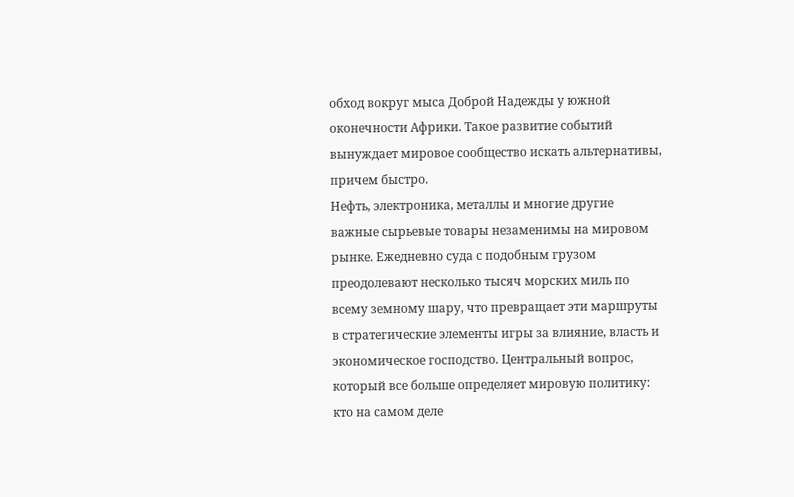обход вокруг мыса Доброй Надежды у южной оконечности Африки. Такое развитие событий вынуждает мировое сообщество искать альтернативы, причем быстро.
Нефть, электроника, металлы и многие другие важные сырьевые товары незаменимы на мировом рынке. Ежедневно суда с подобным грузом преодолевают несколько тысяч морских миль по всему земному шару, что превращает эти маршруты в стратегические элементы игры за влияние, власть и экономическое господство. Центральный вопрос, который все больше определяет мировую политику: кто на самом деле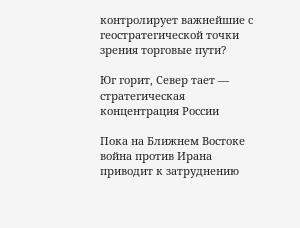контролирует важнейшие с геостратегической точки зрения торговые пути?

Юг горит, Север тает — стратегическая концентрация России

Пока на Ближнем Востоке война против Ирана приводит к затруднению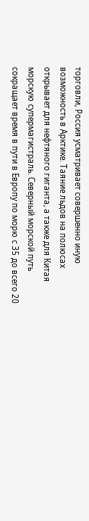торговли, Россия усматривает совершенно иную возможность в Арктике. Таяние льдов на полюсах открывает для нефтяного гиганта, а также для Китая морскую супермагистраль. Северный морской путь сокращает время в пути в Европу по морю с 35 до всего 20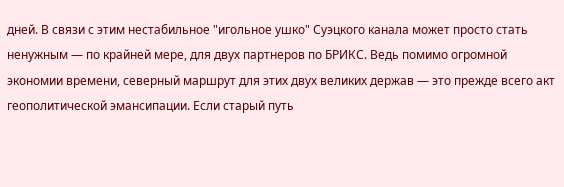дней. В связи с этим нестабильное "игольное ушко" Суэцкого канала может просто стать ненужным — по крайней мере, для двух партнеров по БРИКС. Ведь помимо огромной экономии времени, северный маршрут для этих двух великих держав — это прежде всего акт геополитической эмансипации. Если старый путь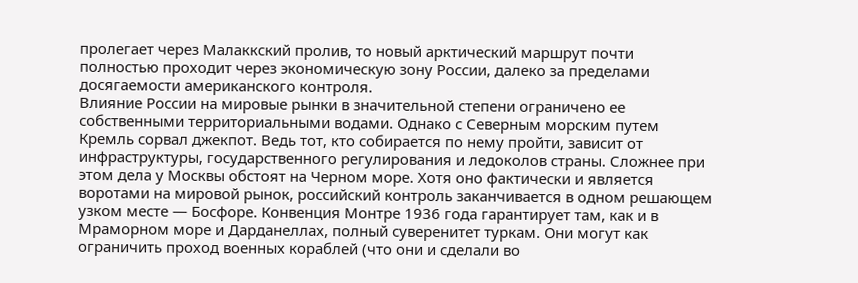пролегает через Малаккский пролив, то новый арктический маршрут почти полностью проходит через экономическую зону России, далеко за пределами досягаемости американского контроля.
Влияние России на мировые рынки в значительной степени ограничено ее собственными территориальными водами. Однако с Северным морским путем Кремль сорвал джекпот. Ведь тот, кто собирается по нему пройти, зависит от инфраструктуры, государственного регулирования и ледоколов страны. Сложнее при этом дела у Москвы обстоят на Черном море. Хотя оно фактически и является воротами на мировой рынок, российский контроль заканчивается в одном решающем узком месте — Босфоре. Конвенция Монтре 1936 года гарантирует там, как и в Мраморном море и Дарданеллах, полный суверенитет туркам. Они могут как ограничить проход военных кораблей (что они и сделали во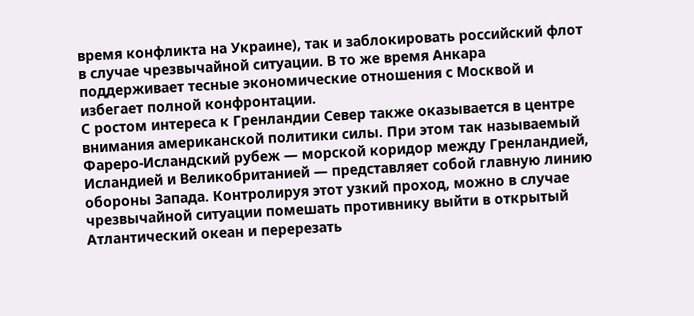время конфликта на Украине), так и заблокировать российский флот в случае чрезвычайной ситуации. В то же время Анкара поддерживает тесные экономические отношения с Москвой и избегает полной конфронтации.
С ростом интереса к Гренландии Север также оказывается в центре внимания американской политики силы. При этом так называемый Фареро-Исландский рубеж — морской коридор между Гренландией, Исландией и Великобританией — представляет собой главную линию обороны Запада. Контролируя этот узкий проход, можно в случае чрезвычайной ситуации помешать противнику выйти в открытый Атлантический океан и перерезать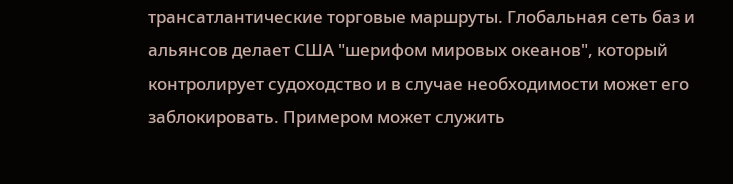трансатлантические торговые маршруты. Глобальная сеть баз и альянсов делает США "шерифом мировых океанов", который контролирует судоходство и в случае необходимости может его заблокировать. Примером может служить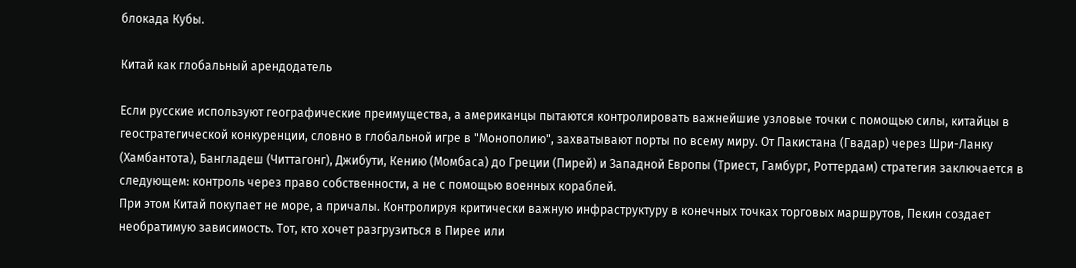блокада Кубы.

Китай как глобальный арендодатель

Если русские используют географические преимущества, а американцы пытаются контролировать важнейшие узловые точки с помощью силы, китайцы в геостратегической конкуренции, словно в глобальной игре в "Монополию", захватывают порты по всему миру. От Пакистана (Гвадар) через Шри-Ланку (Хамбантота), Бангладеш (Читтагонг), Джибути, Кению (Момбаса) до Греции (Пирей) и Западной Европы (Триест, Гамбург, Роттердам) стратегия заключается в следующем: контроль через право собственности, а не с помощью военных кораблей.
При этом Китай покупает не море, а причалы. Контролируя критически важную инфраструктуру в конечных точках торговых маршрутов, Пекин создает необратимую зависимость. Тот, кто хочет разгрузиться в Пирее или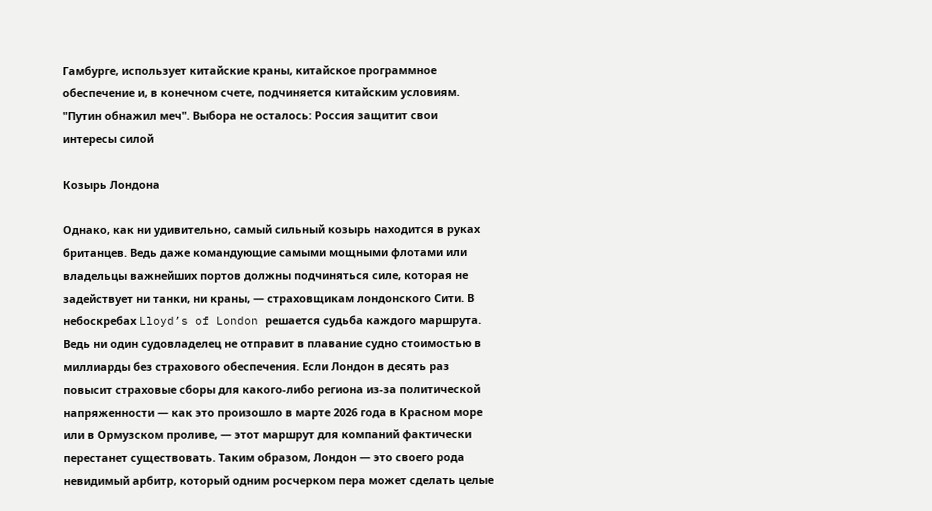Гамбурге, использует китайские краны, китайское программное обеспечение и, в конечном счете, подчиняется китайским условиям.
"Путин обнажил меч". Выбора не осталось: Россия защитит свои интересы силой

Козырь Лондона

Однако, как ни удивительно, самый сильный козырь находится в руках британцев. Ведь даже командующие самыми мощными флотами или владельцы важнейших портов должны подчиняться силе, которая не задействует ни танки, ни краны, — страховщикам лондонского Сити. В небоскребах Lloyd’s of London решается судьба каждого маршрута. Ведь ни один судовладелец не отправит в плавание судно стоимостью в миллиарды без страхового обеспечения. Если Лондон в десять раз повысит страховые сборы для какого-либо региона из-за политической напряженности — как это произошло в марте 2026 года в Красном море или в Ормузском проливе, — этот маршрут для компаний фактически перестанет существовать. Таким образом, Лондон — это своего рода невидимый арбитр, который одним росчерком пера может сделать целые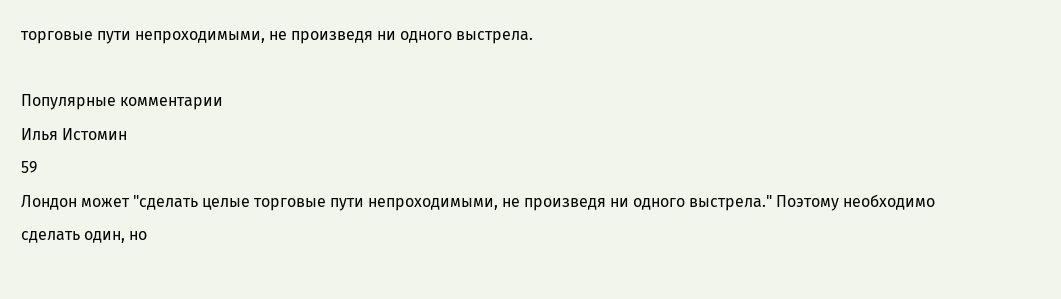торговые пути непроходимыми, не произведя ни одного выстрела.

Популярные комментарии
Илья Истомин
59
Лондон может "сделать целые торговые пути непроходимыми, не произведя ни одного выстрела." Поэтому необходимо сделать один, но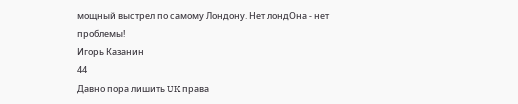мощный выстрел по самому Лондону. Нет лондОна - нет проблемы!
Игорь Казанин
44
Давно пора лишить UK права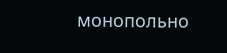монопольно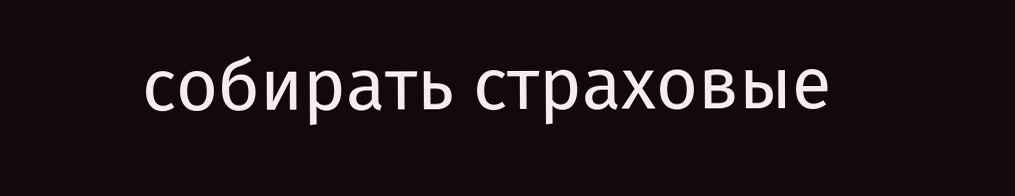собирать страховые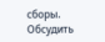сборы.
Обсудить